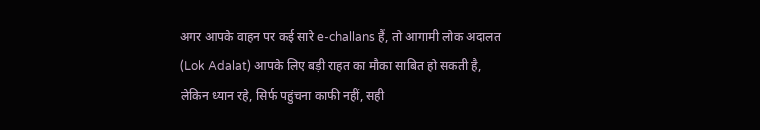अगर आपके वाहन पर कई सारे e-challans हैं, तो आगामी लोक अदालत (Lok Adalat) आपके लिए बड़ी राहत का मौका साबित हो सकती है, लेकिन ध्यान रहे, सिर्फ पहुंचना काफी नहीं, सही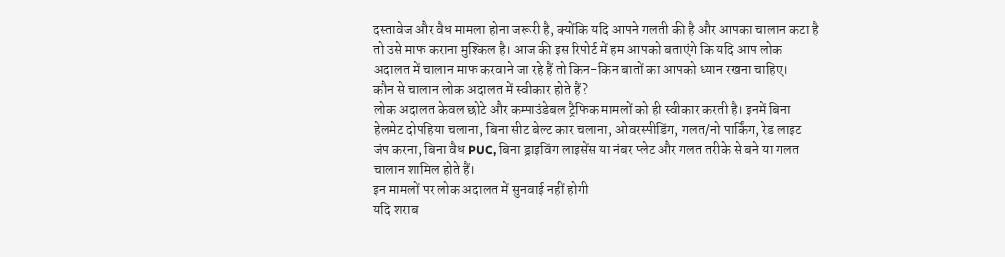दस्तावेज और वैध मामला होना जरूरी है, क्योंकि यदि आपने गलती की है और आपका चालान कटा है तो उसे माफ कराना मुश्किल है। आज की इस रिपोर्ट में हम आपको बताएंगे कि यदि आप लोक अदालत में चालान माफ करवाने जा रहे हैं तो किन-किन बातों का आपको ध्यान रखना चाहिए।
कौन से चालान लोक अदालत में स्वीकार होते हैं?
लोक अदालत केवल छोटे और कम्पाउंडेबल ट्रैफिक मामलों को ही स्वीकार करती है। इनमें बिना हेलमेट दोपहिया चलाना, बिना सीट बेल्ट कार चलाना, ओवरस्पीडिंग, गलत/नो पार्किंग, रेड लाइट जंप करना, बिना वैध PUC, बिना ड्राइविंग लाइसेंस या नंबर प्लेट और गलत तरीके से बने या गलत चालान शामिल होते हैं।
इन मामलों पर लोक अदालत में सुनवाई नहीं होगी
यदि शराब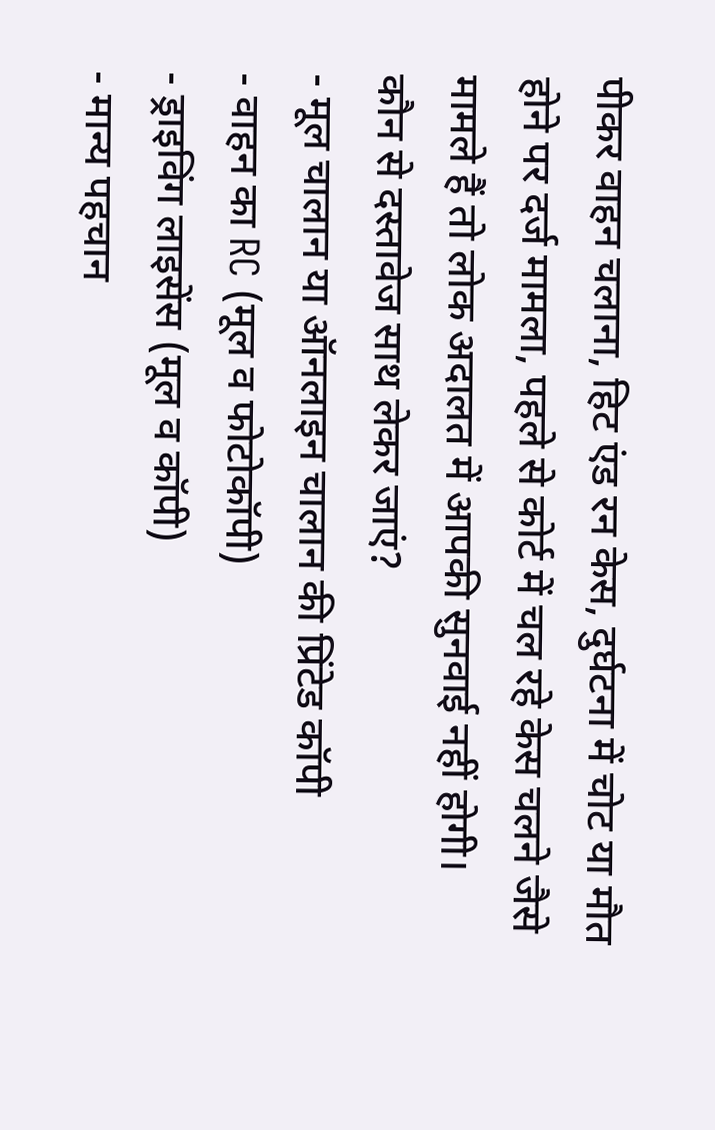पीकर वाहन चलाना, हिट एंड रन केस, दुर्घटना में चोट या मौत होने पर दर्ज मामला, पहले से कोर्ट में चल रहे केस चलने जैसे मामले हैं तो लोक अदालत में आपकी सुनवाई नहीं होगी।
कौन से दस्तावेज साथ लेकर जाएं?
- मूल चालान या ऑनलाइन चालान की प्रिंटेड कॉपी
- वाहन का RC (मूल व फोटोकॉपी)
- ड्राइविंग लाइसेंस (मूल व कॉपी)
- मान्य पहचान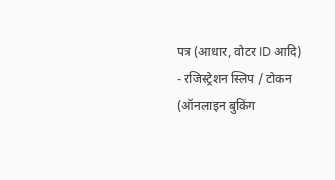पत्र (आधार, वोटर ID आदि)
- रजिस्ट्रेशन स्लिप / टोकन (ऑनलाइन बुकिंग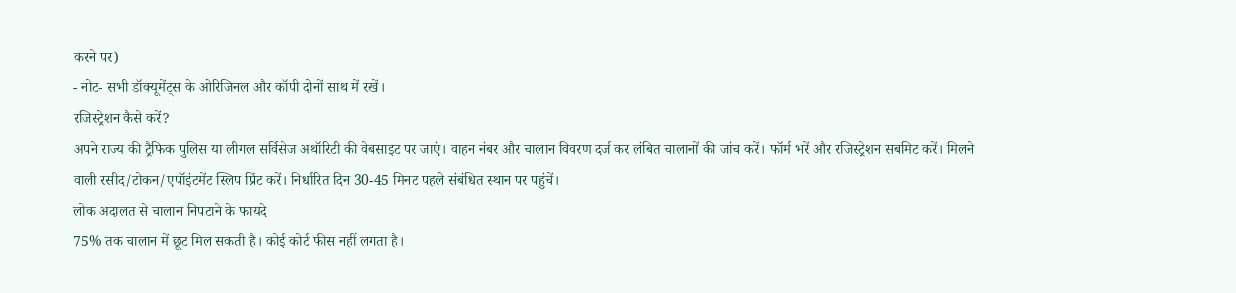करने पर)
- नोट- सभी डॉक्यूमेंट्स के ओरिजिनल और कॉपी दोनों साथ में रखें।
रजिस्ट्रेशन कैसे करें?
अपने राज्य की ट्रैफिक पुलिस या लीगल सर्विसेज अथॉरिटी की वेबसाइट पर जाएं। वाहन नंबर और चालान विवरण दर्ज कर लंबित चालानों की जांच करें। फॉर्म भरें और रजिस्ट्रेशन सबमिट करें। मिलने वाली रसीद/टोकन/एपॉइंटमेंट स्लिप प्रिंट करें। निर्धारित दिन 30-45 मिनट पहले संबंधित स्थान पर पहुंचें।
लोक अदालत से चालान निपटाने के फायदे
75% तक चालान में छूट मिल सकती है। कोई कोर्ट फीस नहीं लगता है।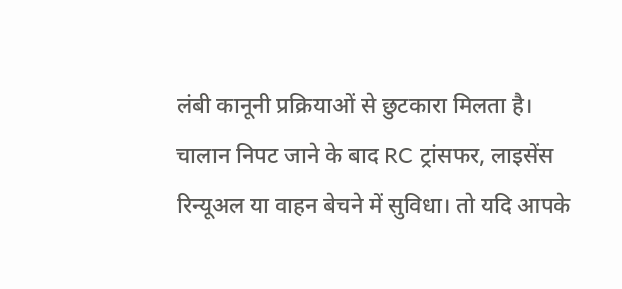लंबी कानूनी प्रक्रियाओं से छुटकारा मिलता है। चालान निपट जाने के बाद RC ट्रांसफर, लाइसेंस रिन्यूअल या वाहन बेचने में सुविधा। तो यदि आपके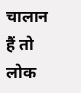चालान हैं तो लोक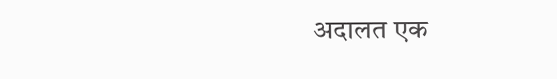अदालत एक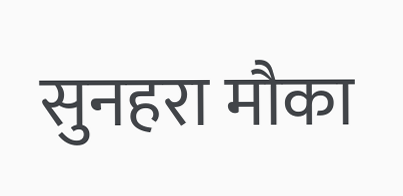सुनहरा मौका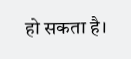हो सकता है।